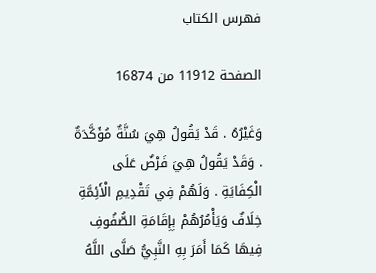فهرس الكتاب

الصفحة 11912 من 16874

وَغَيْرُهُ . قَدْ يَقُولُ هِيَ سُنَّةٌ مُؤَكَّدَةٌ . وَقَدْ يَقُولُ هِيَ فَرْضٌ عَلَى الْكِفَايَةِ . وَلَهُمْ فِي تَقْدِيمِ الْأَئِمَّةِ خِلَافٌ وَيَأْمُرُهُمْ بِإِقَامَةِ الصُّفُوفِ فِيهَا كَمَا أَمَرَ بِهِ النَّبِيُّ صَلَّى اللَّهُ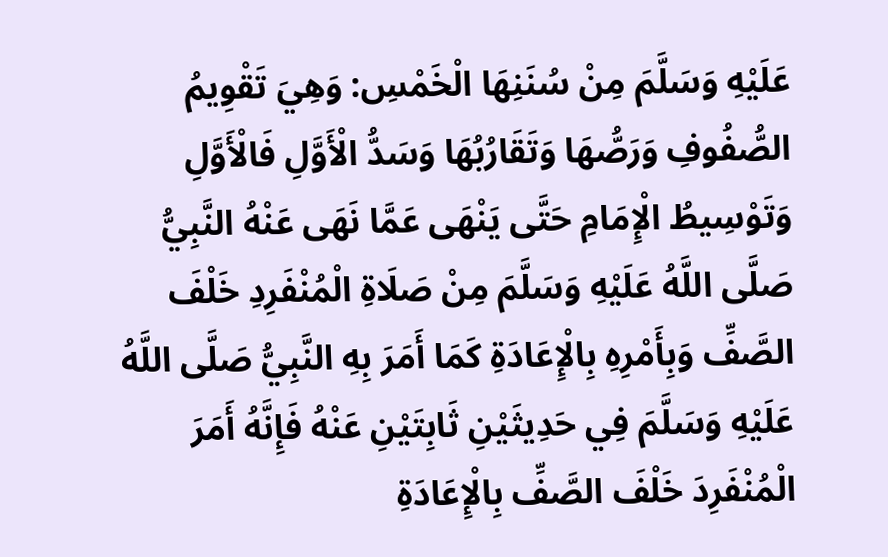عَلَيْهِ وَسَلَّمَ مِنْ سُنَنِهَا الْخَمْسِ: وَهِيَ تَقْوِيمُ الصُّفُوفِ وَرَصُّهَا وَتَقَارُبُهَا وَسَدُّ الْأَوَّلِ فَالْأَوَّلِ وَتَوْسِيطُ الْإِمَامِ حَتَّى يَنْهَى عَمَّا نَهَى عَنْهُ النَّبِيُّ صَلَّى اللَّهُ عَلَيْهِ وَسَلَّمَ مِنْ صَلَاةِ الْمُنْفَرِدِ خَلْفَ الصَّفِّ وَبِأَمْرِهِ بِالْإِعَادَةِ كَمَا أَمَرَ بِهِ النَّبِيُّ صَلَّى اللَّهُ عَلَيْهِ وَسَلَّمَ فِي حَدِيثَيْنِ ثَابِتَيْنِ عَنْهُ فَإِنَّهُ أَمَرَ الْمُنْفَرِدَ خَلْفَ الصَّفِّ بِالْإِعَادَةِ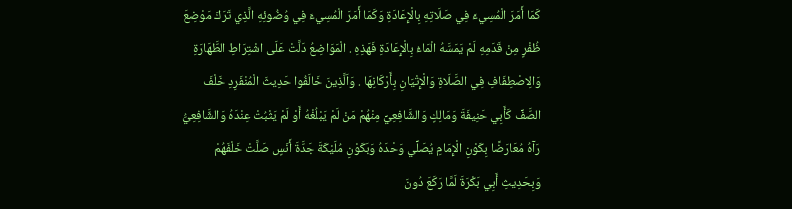كَمَا أَمَرَ الْمُسِيءَ فِي صَلَاتِهِ بِالْإِعَادَةِ وَكَمَا أَمَرَ الْمُسِيءَ فِي وُضُوئِهِ الَّذِي تَرَكَ مَوْضِعَ ظُفْرٍ مِنْ قَدَمِهِ لَمْ يَمَسَّهُ الْمَاءُ بِالْإِعَادَةِ فَهَذِهِ . الْمَوَاضِعُ دَلَّتْ عَلَى اشْتِرَاطِ الطَّهَارَةِ وَالِاصْطِفَافِ فِي الصَّلَاةِ وَالْإِتْيَانِ بِأَرْكَانِهَا . وَاَلَّذِينَ خَالَفُوا حَدِيثَ الْمُنْفَرِدِ خَلْفَ الصَّفِّ كَأَبِي حَنِيفَةَ وَمَالِكٍ وَالشَّافِعِيِّ مِنْهُمْ مَنْ لَمْ يَبْلُغْهُ أَوْ لَمْ يَثْبُتْ عِنْدَهُ وَالشَّافِعِيُّ رَآهُ مُعَارَضًا بِكَوْنِ الْإِمَامِ يُصَلِّي وَحْدَهُ وَبَكَوْنِ مُلَيْكَةَ جَدَّةَ أَنَسٍ صَلَّتْ خَلْفَهُمْ وَبِحَدِيثِ أَبِي بَكْرَةَ لَمَّا رَكَعَ دُونَ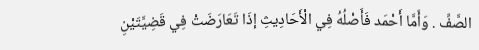الصَّفِّ . وَأَمَّا أَحْمَد فَأَصْلُهُ فِي الْأَحَادِيثِ إذَا تَعَارَضَتْ فِي قَضِيَّتَيْنِ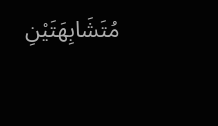مُتَشَابِهَتَيْنِ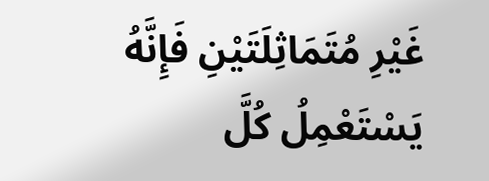غَيْرِ مُتَمَاثِلَتَيْنِ فَإِنَّهُ يَسْتَعْمِلُ كُلَّ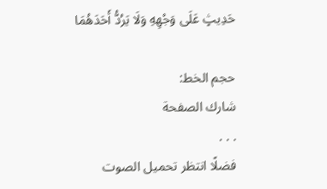حَدِيثٍ عَلَى وَجْهِهِ وَلَا يَرُدُّ أَحَدَهُمَا

حجم الخط:
شارك الصفحة
. . .
فضلًا انتظر تحميل الصوت